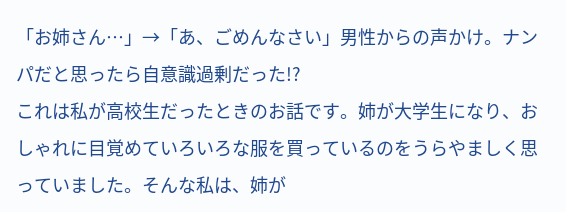「お姉さん…」→「あ、ごめんなさい」男性からの声かけ。ナンパだと思ったら自意識過剰だった!?
これは私が高校生だったときのお話です。姉が大学生になり、おしゃれに目覚めていろいろな服を買っているのをうらやましく思っていました。そんな私は、姉が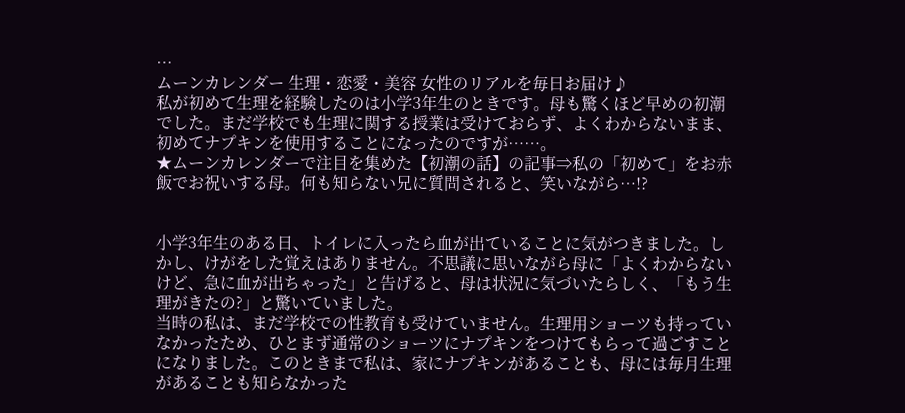…
ムーンカレンダー 生理・恋愛・美容 女性のリアルを毎日お届け♪
私が初めて生理を経験したのは小学3年生のときです。母も驚くほど早めの初潮でした。まだ学校でも生理に関する授業は受けておらず、よくわからないまま、初めてナプキンを使用することになったのですが……。
★ムーンカレンダーで注目を集めた【初潮の話】の記事⇒私の「初めて」をお赤飯でお祝いする母。何も知らない兄に質問されると、笑いながら…!?


小学3年生のある日、トイレに入ったら血が出ていることに気がつきました。しかし、けがをした覚えはありません。不思議に思いながら母に「よくわからないけど、急に血が出ちゃった」と告げると、母は状況に気づいたらしく、「もう生理がきたの?」と驚いていました。
当時の私は、まだ学校での性教育も受けていません。生理用ショーツも持っていなかったため、ひとまず通常のショーツにナプキンをつけてもらって過ごすことになりました。このときまで私は、家にナプキンがあることも、母には毎月生理があることも知らなかった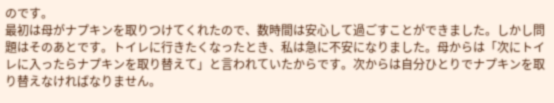のです。
最初は母がナプキンを取りつけてくれたので、数時間は安心して過ごすことができました。しかし問題はそのあとです。トイレに行きたくなったとき、私は急に不安になりました。母からは「次にトイレに入ったらナプキンを取り替えて」と言われていたからです。次からは自分ひとりでナプキンを取り替えなければなりません。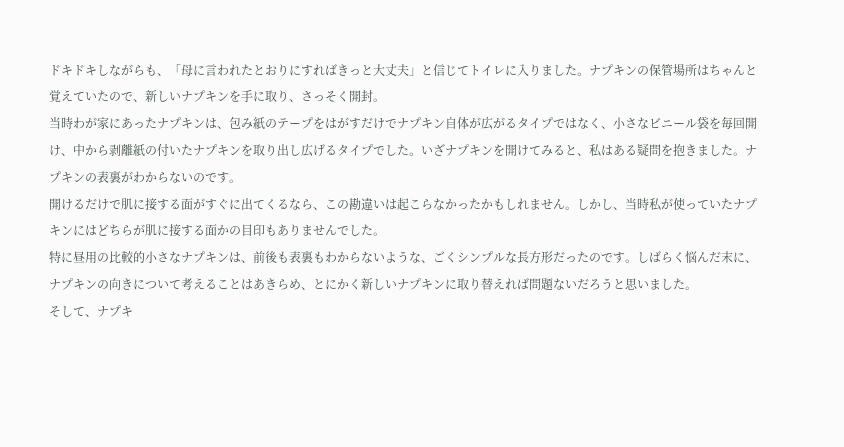ドキドキしながらも、「母に言われたとおりにすればきっと大丈夫」と信じてトイレに入りました。ナプキンの保管場所はちゃんと覚えていたので、新しいナプキンを手に取り、さっそく開封。
当時わが家にあったナプキンは、包み紙のテープをはがすだけでナプキン自体が広がるタイプではなく、小さなビニール袋を毎回開け、中から剥離紙の付いたナプキンを取り出し広げるタイプでした。いざナプキンを開けてみると、私はある疑問を抱きました。ナプキンの表裏がわからないのです。
開けるだけで肌に接する面がすぐに出てくるなら、この勘違いは起こらなかったかもしれません。しかし、当時私が使っていたナプキンにはどちらが肌に接する面かの目印もありませんでした。
特に昼用の比較的小さなナプキンは、前後も表裏もわからないような、ごくシンプルな長方形だったのです。しばらく悩んだ末に、ナプキンの向きについて考えることはあきらめ、とにかく新しいナプキンに取り替えれば問題ないだろうと思いました。
そして、ナプキ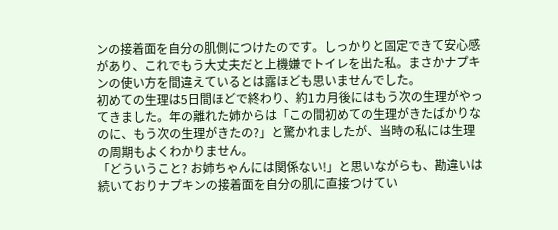ンの接着面を自分の肌側につけたのです。しっかりと固定できて安心感があり、これでもう大丈夫だと上機嫌でトイレを出た私。まさかナプキンの使い方を間違えているとは露ほども思いませんでした。
初めての生理は5日間ほどで終わり、約1カ月後にはもう次の生理がやってきました。年の離れた姉からは「この間初めての生理がきたばかりなのに、もう次の生理がきたの?」と驚かれましたが、当時の私には生理の周期もよくわかりません。
「どういうこと? お姉ちゃんには関係ない!」と思いながらも、勘違いは続いておりナプキンの接着面を自分の肌に直接つけてい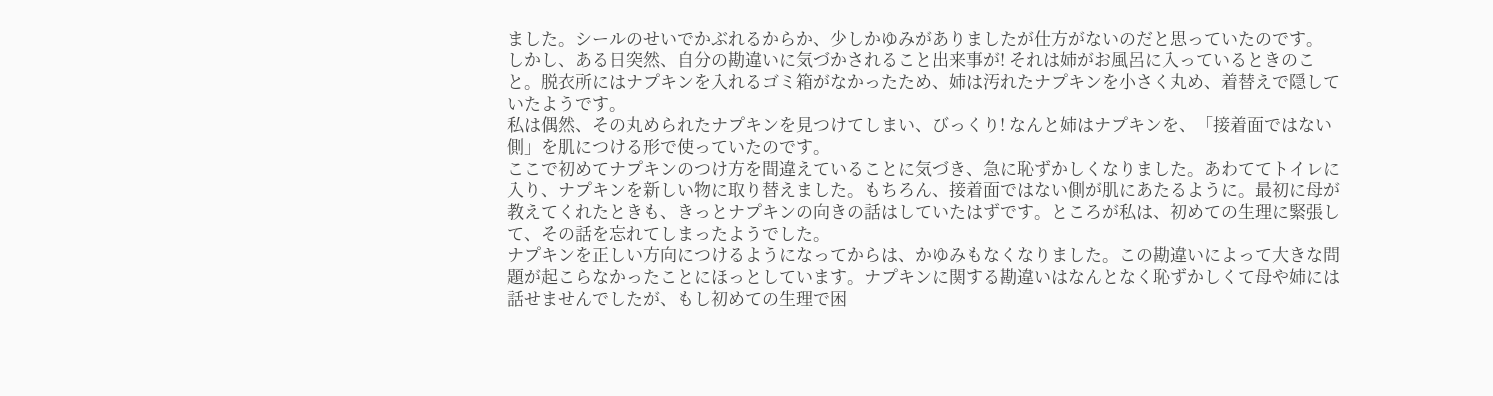ました。シールのせいでかぶれるからか、少しかゆみがありましたが仕方がないのだと思っていたのです。
しかし、ある日突然、自分の勘違いに気づかされること出来事が! それは姉がお風呂に入っているときのこと。脱衣所にはナプキンを入れるゴミ箱がなかったため、姉は汚れたナプキンを小さく丸め、着替えで隠していたようです。
私は偶然、その丸められたナプキンを見つけてしまい、びっくり! なんと姉はナプキンを、「接着面ではない側」を肌につける形で使っていたのです。
ここで初めてナプキンのつけ方を間違えていることに気づき、急に恥ずかしくなりました。あわててトイレに入り、ナプキンを新しい物に取り替えました。もちろん、接着面ではない側が肌にあたるように。最初に母が教えてくれたときも、きっとナプキンの向きの話はしていたはずです。ところが私は、初めての生理に緊張して、その話を忘れてしまったようでした。
ナプキンを正しい方向につけるようになってからは、かゆみもなくなりました。この勘違いによって大きな問題が起こらなかったことにほっとしています。ナプキンに関する勘違いはなんとなく恥ずかしくて母や姉には話せませんでしたが、もし初めての生理で困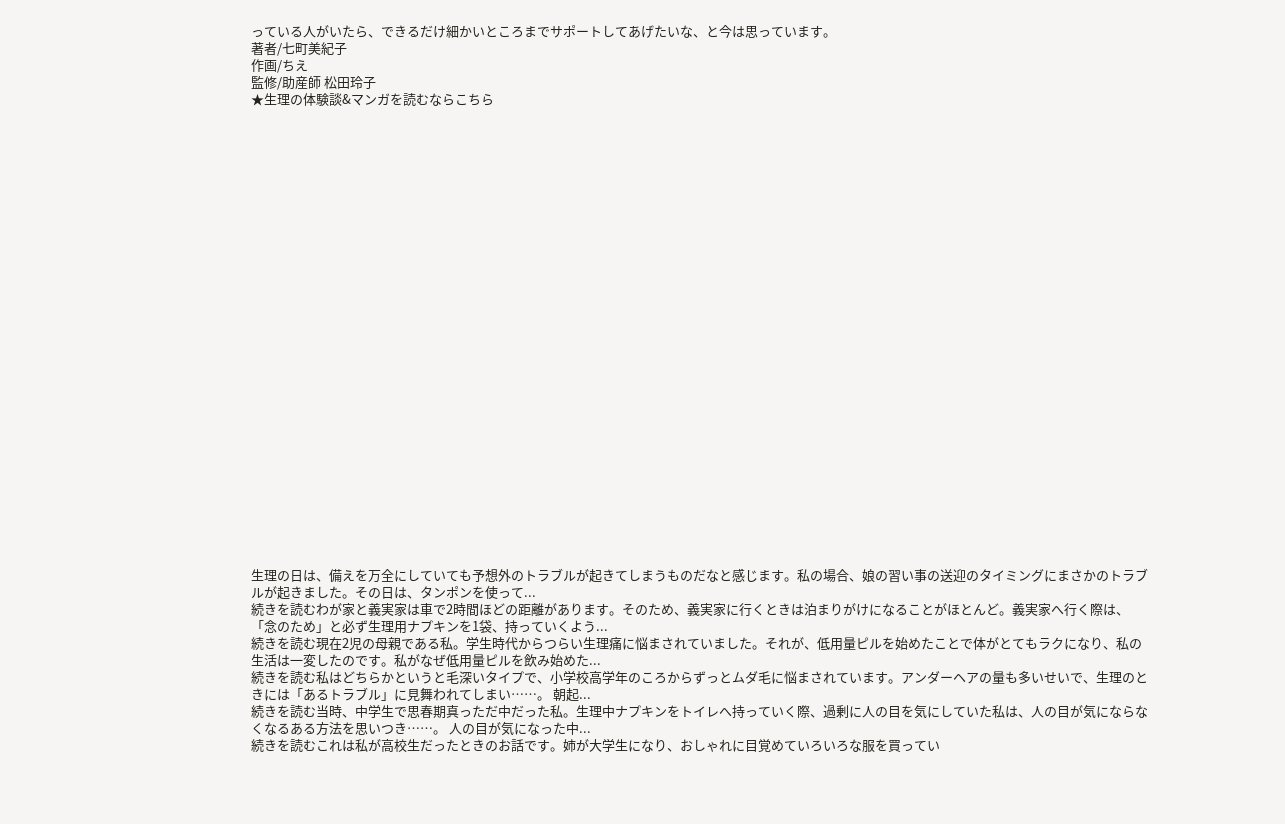っている人がいたら、できるだけ細かいところまでサポートしてあげたいな、と今は思っています。
著者/七町美紀子
作画/ちえ
監修/助産師 松田玲子
★生理の体験談&マンガを読むならこちら



























生理の日は、備えを万全にしていても予想外のトラブルが起きてしまうものだなと感じます。私の場合、娘の習い事の送迎のタイミングにまさかのトラブルが起きました。その日は、タンポンを使って...
続きを読むわが家と義実家は車で2時間ほどの距離があります。そのため、義実家に行くときは泊まりがけになることがほとんど。義実家へ行く際は、「念のため」と必ず生理用ナプキンを1袋、持っていくよう...
続きを読む現在2児の母親である私。学生時代からつらい生理痛に悩まされていました。それが、低用量ピルを始めたことで体がとてもラクになり、私の生活は一変したのです。私がなぜ低用量ピルを飲み始めた...
続きを読む私はどちらかというと毛深いタイプで、小学校高学年のころからずっとムダ毛に悩まされています。アンダーヘアの量も多いせいで、生理のときには「あるトラブル」に見舞われてしまい……。 朝起...
続きを読む当時、中学生で思春期真っただ中だった私。生理中ナプキンをトイレへ持っていく際、過剰に人の目を気にしていた私は、人の目が気にならなくなるある方法を思いつき……。 人の目が気になった中...
続きを読むこれは私が高校生だったときのお話です。姉が大学生になり、おしゃれに目覚めていろいろな服を買ってい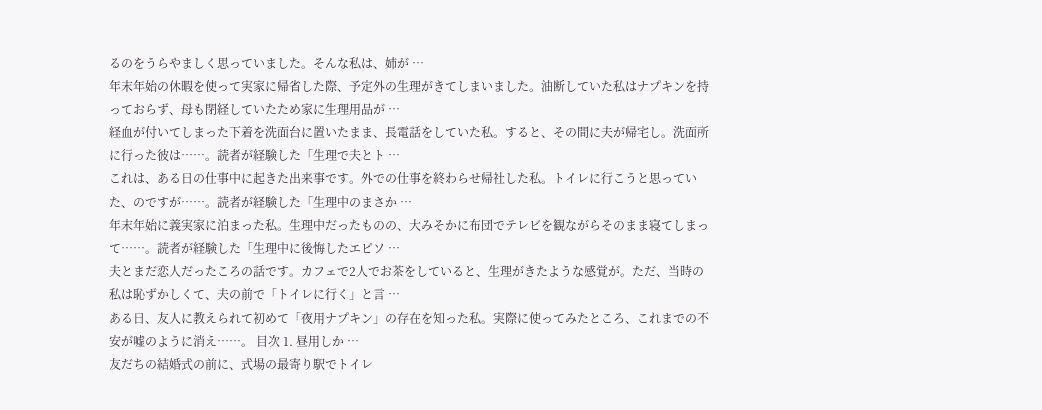るのをうらやましく思っていました。そんな私は、姉が …
年末年始の休暇を使って実家に帰省した際、予定外の生理がきてしまいました。油断していた私はナプキンを持っておらず、母も閉経していたため家に生理用品が …
経血が付いてしまった下着を洗面台に置いたまま、長電話をしていた私。すると、その間に夫が帰宅し。洗面所に行った彼は……。読者が経験した「生理で夫とト …
これは、ある日の仕事中に起きた出来事です。外での仕事を終わらせ帰社した私。トイレに行こうと思っていた、のですが……。読者が経験した「生理中のまさか …
年末年始に義実家に泊まった私。生理中だったものの、大みそかに布団でテレビを観ながらそのまま寝てしまって……。読者が経験した「生理中に後悔したエピソ …
夫とまだ恋人だったころの話です。カフェで2人でお茶をしていると、生理がきたような感覚が。ただ、当時の私は恥ずかしくて、夫の前で「トイレに行く」と言 …
ある日、友人に教えられて初めて「夜用ナプキン」の存在を知った私。実際に使ってみたところ、これまでの不安が嘘のように消え……。 目次 1. 昼用しか …
友だちの結婚式の前に、式場の最寄り駅でトイレ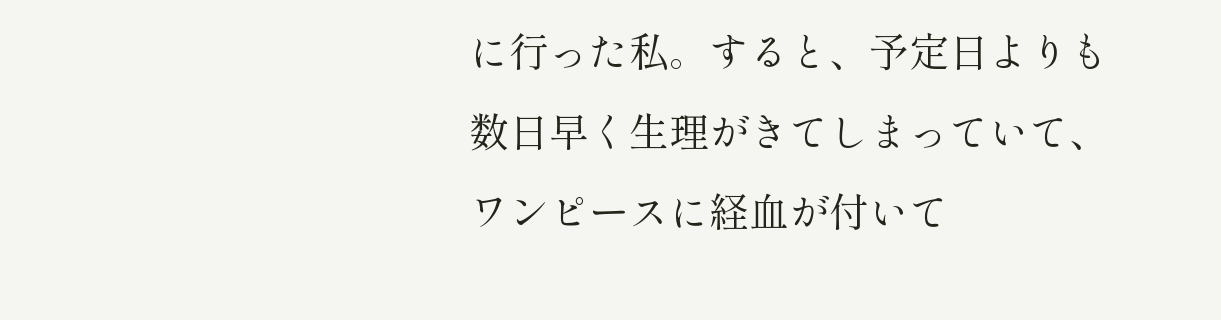に行った私。すると、予定日よりも数日早く生理がきてしまっていて、ワンピースに経血が付いて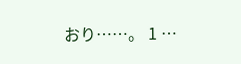おり……。 1 …